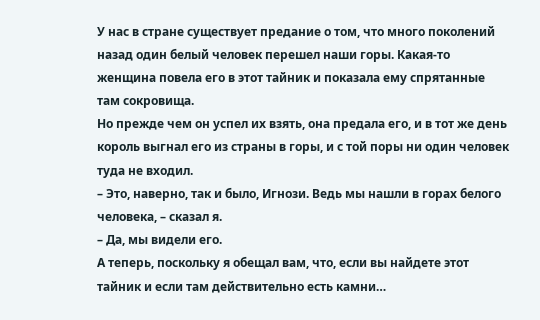У нас в стране существует предание о том, что много поколений назад один белый человек перешел наши горы. Какая-то женщина повела его в этот тайник и показала ему спрятанные там сокровища.
Но прежде чем он успел их взять, она предала его, и в тот же день король выгнал его из страны в горы, и с той поры ни один человек туда не входил.
– Это, наверно, так и было, Игнози. Ведь мы нашли в горах белого человека, – сказал я.
– Да, мы видели его.
А теперь, поскольку я обещал вам, что, если вы найдете этот тайник и если там действительно есть камни…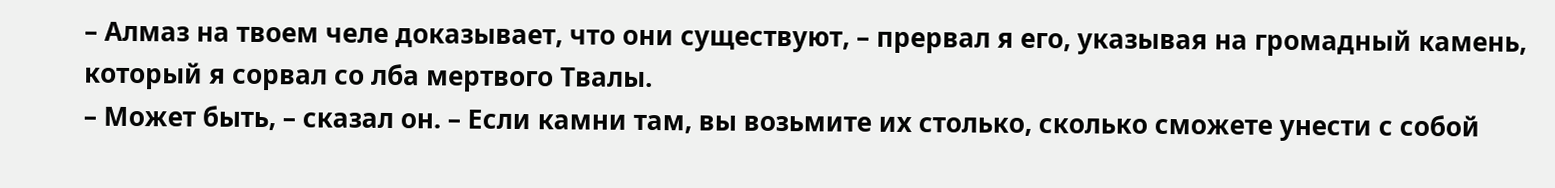– Алмаз на твоем челе доказывает, что они существуют, – прервал я его, указывая на громадный камень, который я сорвал со лба мертвого Твалы.
– Может быть, – сказал он. – Если камни там, вы возьмите их столько, сколько сможете унести с собой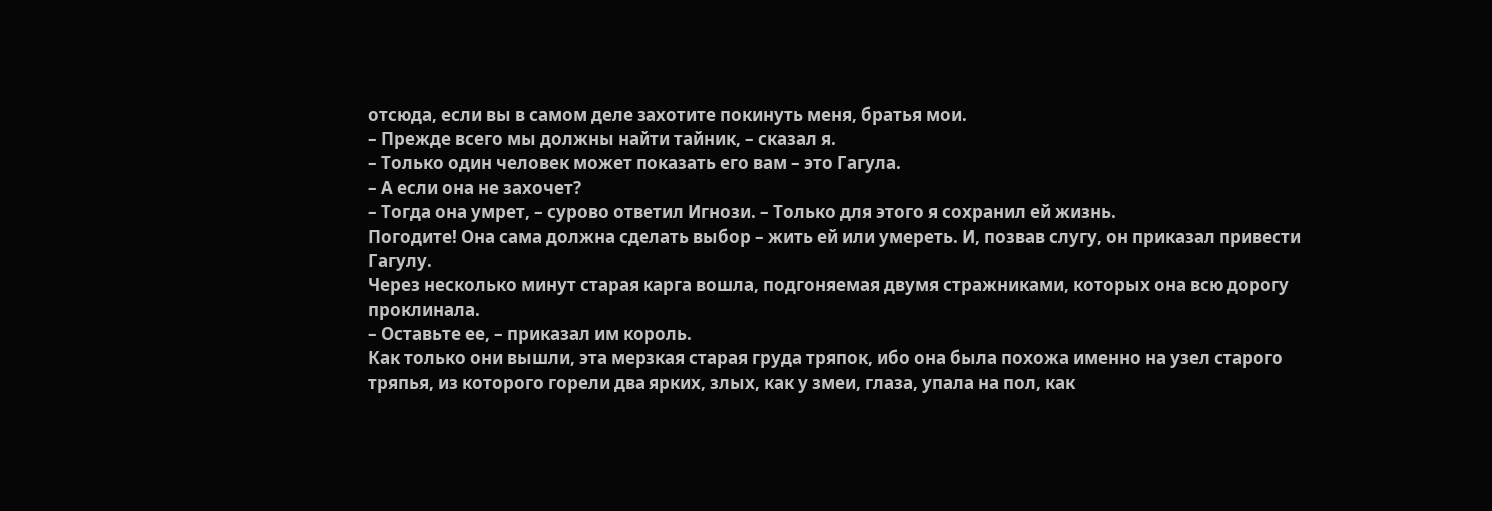отсюда, если вы в самом деле захотите покинуть меня, братья мои.
– Прежде всего мы должны найти тайник, – сказал я.
– Только один человек может показать его вам – это Гагула.
– А если она не захочет?
– Тогда она умрет, – сурово ответил Игнози. – Только для этого я сохранил ей жизнь.
Погодите! Она сама должна сделать выбор – жить ей или умереть. И, позвав слугу, он приказал привести Гагулу.
Через несколько минут старая карга вошла, подгоняемая двумя стражниками, которых она всю дорогу проклинала.
– Оставьте ее, – приказал им король.
Как только они вышли, эта мерзкая старая груда тряпок, ибо она была похожа именно на узел старого тряпья, из которого горели два ярких, злых, как у змеи, глаза, упала на пол, как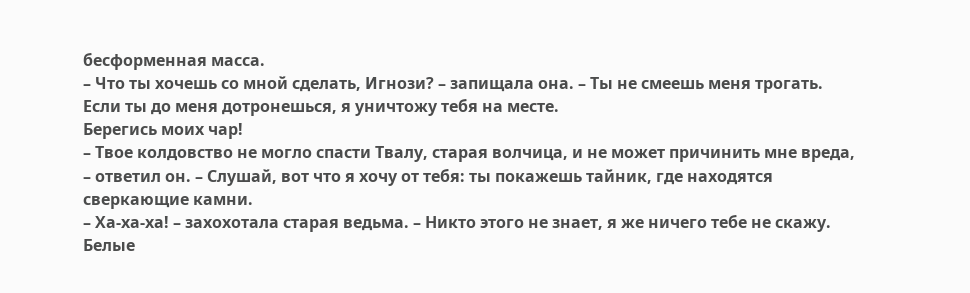бесформенная масса.
– Что ты хочешь со мной сделать, Игнози? – запищала она. – Ты не смеешь меня трогать.
Если ты до меня дотронешься, я уничтожу тебя на месте.
Берегись моих чар!
– Твое колдовство не могло спасти Твалу, старая волчица, и не может причинить мне вреда, – ответил он. – Слушай, вот что я хочу от тебя: ты покажешь тайник, где находятся сверкающие камни.
– Ха-ха-ха! – захохотала старая ведьма. – Никто этого не знает, я же ничего тебе не скажу.
Белые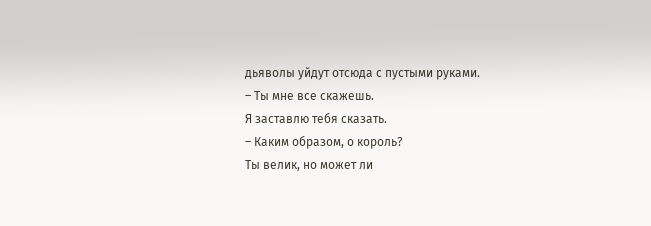дьяволы уйдут отсюда с пустыми руками.
– Ты мне все скажешь.
Я заставлю тебя сказать.
– Каким образом, о король?
Ты велик, но может ли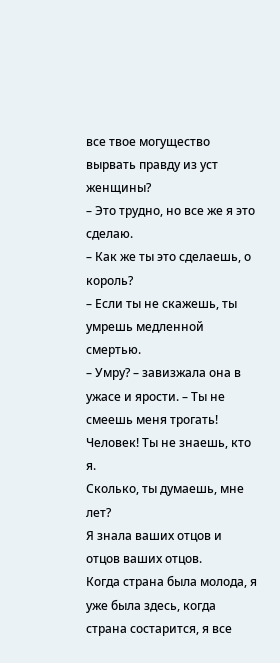все твое могущество вырвать правду из уст женщины?
– Это трудно, но все же я это сделаю.
– Как же ты это сделаешь, о король?
– Если ты не скажешь, ты умрешь медленной смертью.
– Умру? – завизжала она в ужасе и ярости. – Ты не смеешь меня трогать! Человек! Ты не знаешь, кто я.
Сколько, ты думаешь, мне лет?
Я знала ваших отцов и отцов ваших отцов.
Когда страна была молода, я уже была здесь, когда страна состарится, я все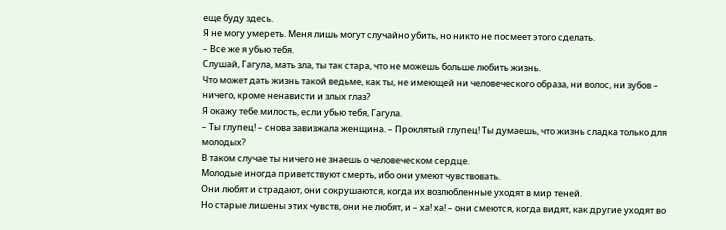еще буду здесь.
Я не могу умереть. Меня лишь могут случайно убить, но никто не посмеет этого сделать.
– Все же я убью тебя.
Слушай, Гагула, мать зла, ты так стара, что не можешь больше любить жизнь.
Что может дать жизнь такой ведьме, как ты, не имеющей ни человеческого образа, ни волос, ни зубов – ничего, кроме ненависти и злых глаз?
Я окажу тебе милость, если убью тебя, Гагула.
– Ты глупец! – снова завизжала женщина. – Проклятый глупец! Ты думаешь, что жизнь сладка только для молодых?
В таком случае ты ничего не знаешь о человеческом сердце.
Молодые иногда приветствуют смерть, ибо они умеют чувствовать.
Они любят и страдают, они сокрушаются, когда их возлюбленные уходят в мир теней.
Но старые лишены этих чувств, они не любят, и – ха! ха! – они смеются, когда видят, как другие уходят во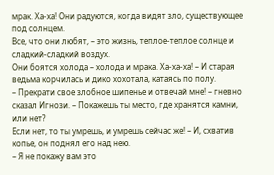мрак. Ха-ха! Они радуются, когда видят зло, существующее под солнцем.
Все, что они любят, – это жизнь, теплое-теплое солнце и сладкий-сладкий воздух.
Они боятся холода – холода и мрака. Ха-ха-ха! – И старая ведьма корчилась и дико хохотала, катаясь по полу.
– Прекрати свое злобное шипенье и отвечай мне! – гневно сказал Игнози. – Покажешь ты место, где хранятся камни, или нет?
Если нет, то ты умрешь, и умрешь сейчас же! – И, схватив копье, он поднял его над нею.
– Я не покажу вам это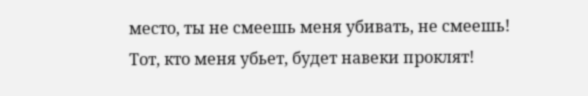место, ты не смеешь меня убивать, не смеешь!
Тот, кто меня убьет, будет навеки проклят!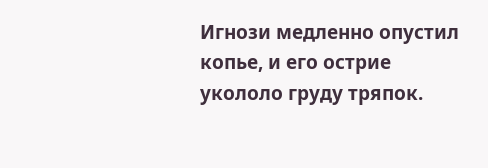Игнози медленно опустил копье, и его острие укололо груду тряпок.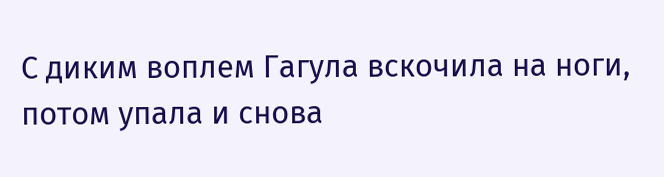С диким воплем Гагула вскочила на ноги, потом упала и снова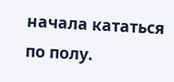начала кататься по полу.